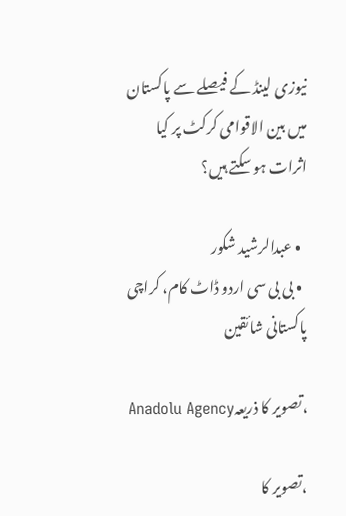نیوزی لینڈ کے فیصلے سے پاکستان میں بین الاقوامی کرکٹ پر کیا اثرات ہو سکتے ہیں؟

  • عبدالرشید شکور
  • بی بی سی اردو ڈاٹ کام، کراچی
پاکستانی شائقین

،تصویر کا ذریعہAnadolu Agency

،تصویر کا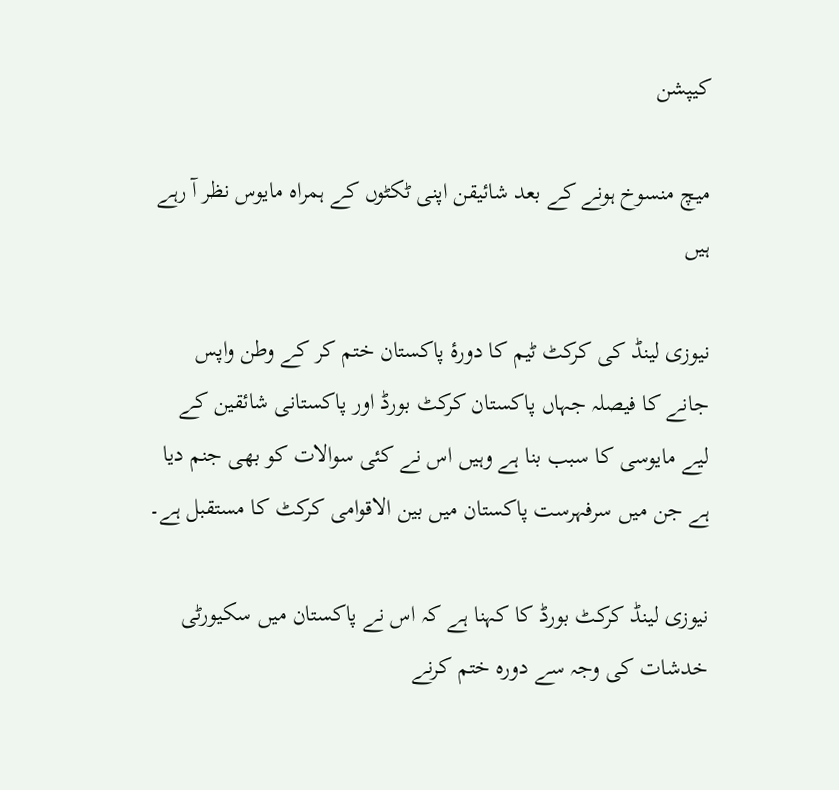کیپشن

میچ منسوخ ہونے کے بعد شائیقن اپنی ٹکٹوں کے ہمراہ مایوس نظر آ رہے ہیں

نیوزی لینڈ کی کرکٹ ٹیم کا دورۂ پاکستان ختم کر کے وطن واپس جانے کا فیصلہ جہاں پاکستان کرکٹ بورڈ اور پاکستانی شائقین کے لیے مایوسی کا سبب بنا ہے وہیں اس نے کئی سوالات کو بھی جنم دیا ہے جن میں سرفہرست پاکستان میں بین الاقوامی کرکٹ کا مستقبل ہے۔

نیوزی لینڈ کرکٹ بورڈ کا کہنا ہے کہ اس نے پاکستان میں سکیورٹی خدشات کی وجہ سے دورہ ختم کرنے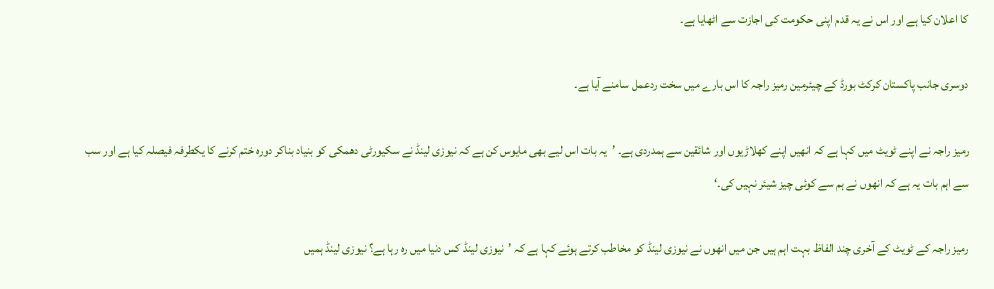کا اعلان کیا ہے اور اس نے یہ قدم اپنی حکومت کی اجازت سے اٹھایا ہے۔

دوسری جانب پاکستان کرکٹ بورڈ کے چیئرمین رمیز راجہ کا اس بارے میں سخت ردعمل سامنے آیا ہے۔

رمیز راجہ نے اپنے ٹویٹ میں کہا ہے کہ انھیں اپنے کھلاڑیوں اور شائقین سے ہمدردی ہے۔ ’یہ بات اس لیے بھی مایوس کن ہے کہ نیوزی لینڈ نے سکیورٹی دھمکی کو بنیاد بناکر دورہ ختم کرنے کا یکطرفہ فیصلہ کیا ہے اور سب سے اہم بات یہ ہے کہ انھوں نے ہم سے کوئی چیز شیئر نہیں کی۔‘

رمیز راجہ کے ٹویٹ کے آخری چند الفاظ بہت اہم ہیں جن میں انھوں نے نیوزی لینڈ کو مخاطب کرتے ہوئے کہا ہے کہ ’نیوزی لینڈ کس دنیا میں رہ رہا ہے؟ نیوزی لینڈ ہمیں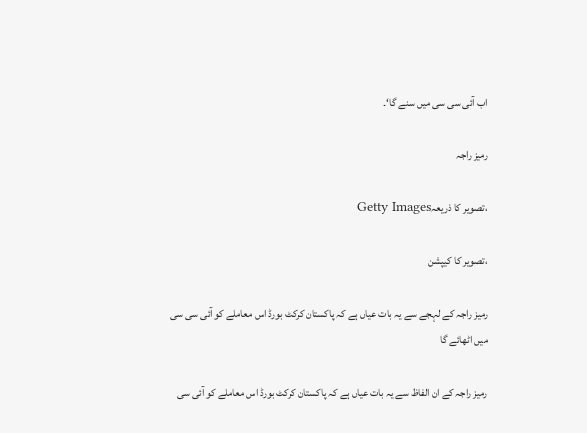اب آئی سی سی میں سنے گا‘۔

رمیز راجہ

،تصویر کا ذریعہGetty Images

،تصویر کا کیپشن

رمیز راجہ کے لہجے سے یہ بات عیاں ہے کہ پاکستان کرکٹ بورڈ اس معاملے کو آئی سی سی میں اٹھائے گا

رمیز راجہ کے ان الفاظ سے یہ بات عیاں ہے کہ پاکستان کرکٹ بورڈ اس معاملے کو آئی سی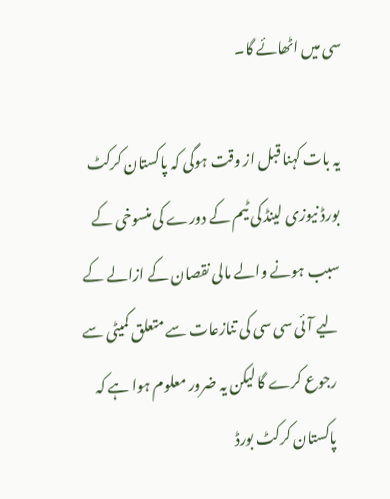سی میں اٹھائے گا۔

یہ بات کہنا قبل از وقت ہوگی کہ پاکستان کرکٹ بورڈ نیوزی لینڈ کی ٹیم کے دورے کی منسوخی کے سبب ہونے والے مالی نقصان کے ازالے کے لیے آئی سی سی کی تنازعات سے متعلق کمیٹی سے رجوع کرے گا لیکن یہ ضرور معلوم ہوا ہے کہ پاکستان کرکٹ بورڈ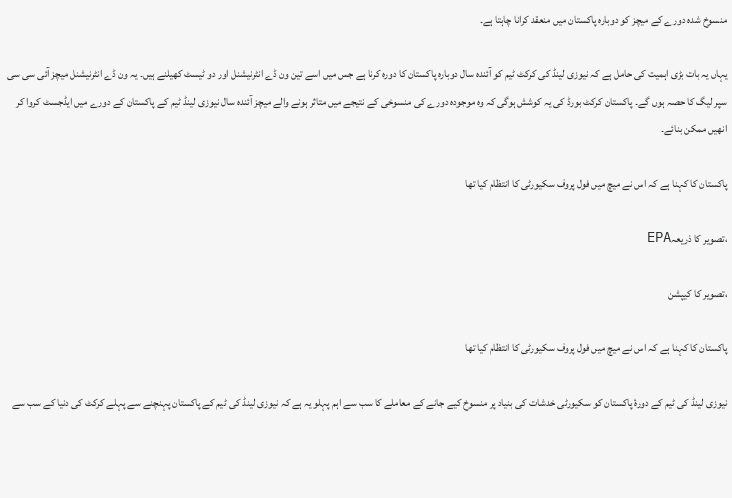منسوخ شدہ دورے کے میچز کو دوبارہ پاکستان میں منعقد کرانا چاہتا ہے۔

یہاں یہ بات بڑی اہمیت کی حامل ہے کہ نیوزی لینڈ کی کرکٹ ٹیم کو آئندہ سال دوبارہ پاکستان کا دورہ کرنا ہے جس میں اسے تین ون ڈے انٹرنیشنل اور دو ٹیسٹ کھیلنے ہیں۔ یہ ون ڈے انٹرنیشنل میچز آئی سی سی سپر لیگ کا حصہ ہوں گے۔ پاکستان کرکٹ بورڈ کی یہ کوشش ہوگی کہ وہ موجودہ دورے کی منسوخی کے نتیجے میں متاثر ہونے والے میچز آئندہ سال نیوزی لینڈ ٹیم کے پاکستان کے دورے میں ایڈجسٹ کروا کر انھیں ممکن بنائے۔

پاکستان کا کہنا ہے کہ اس نے میچ میں فول پروف سکیورٹی کا انتظام کیا تھا

،تصویر کا ذریعہEPA

،تصویر کا کیپشن

پاکستان کا کہنا ہے کہ اس نے میچ میں فول پروف سکیورٹی کا انتظام کیا تھا

نیوزی لینڈ کی ٹیم کے دورۂ پاکستان کو سکیورٹی خدشات کی بنیاد پر منسوخ کیے جانے کے معاملے کا سب سے اہم پہلو یہ ہے کہ نیوزی لینڈ کی ٹیم کے پاکستان پہنچنے سے پہلے کرکٹ کی دنیا کے سب سے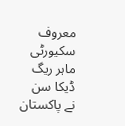معروف سکیورٹی ماہر ریگ ڈیکا سن نے پاکستان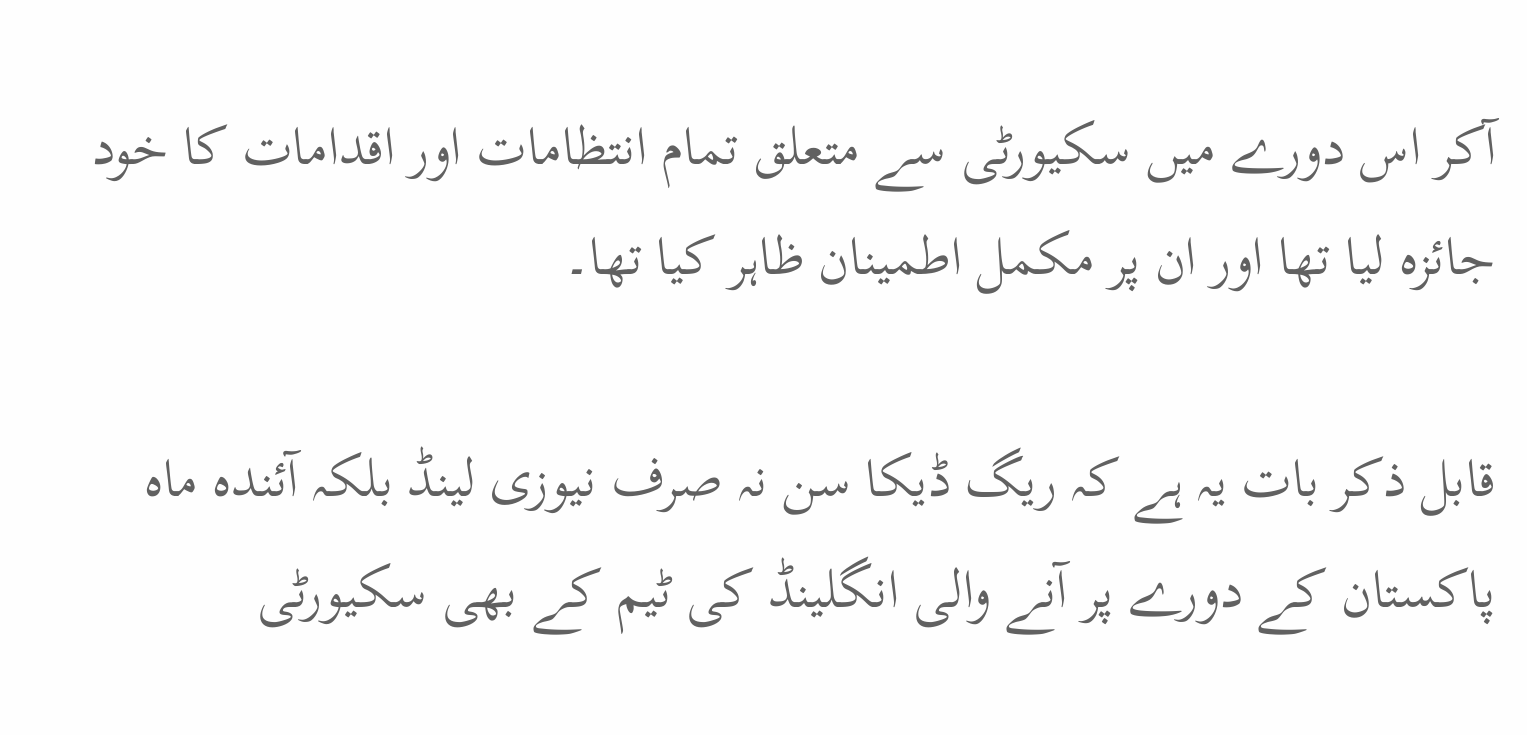آکر اس دورے میں سکیورٹی سے متعلق تمام انتظامات اور اقدامات کا خود جائزہ لیا تھا اور ان پر مکمل اطمینان ظاہر کیا تھا۔

قابل ذکر بات یہ ہے کہ ریگ ڈیکا سن نہ صرف نیوزی لینڈ بلکہ آئندہ ماہ پاکستان کے دورے پر آنے والی انگلینڈ کی ٹیم کے بھی سکیورٹی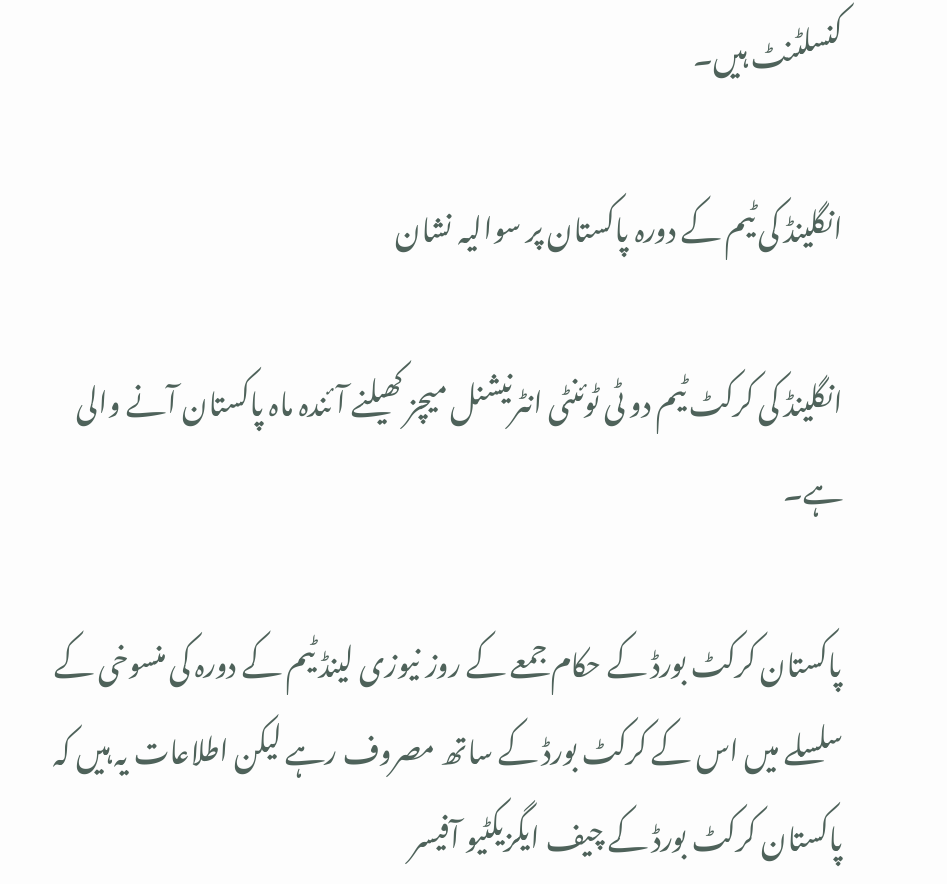کنسلٹنٹ ہیں۔

انگلینڈ کی ٹیم کے دورہ پاکستان پر سوالیہ نشان

انگلینڈ کی کرکٹ ٹیم دو ٹی ٹوئنٹی انٹرنیشنل میچز کھیلنے آئندہ ماہ پاکستان آنے والی ہے۔

پاکستان کرکٹ بورڈ کے حکام جمعے کے روز نیوزی لینڈ ٹیم کے دورہ کی منسوخی کے سلسلے میں اس کے کرکٹ بورڈ کے ساتھ مصروف رہے لیکن اطلاعات یہ ہیں کہ پاکستان کرکٹ بورڈ کے چیف ایگزیکٹیو آفیسر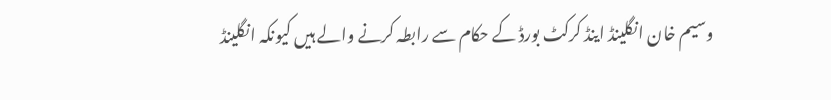وسیم خان انگلینڈ اینڈ کرکٹ بورڈ کے حکام سے رابطہ کرنے والے ہیں کیونکہ انگلینڈ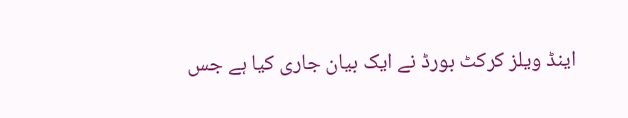اینڈ ویلز کرکٹ بورڈ نے ایک بیان جاری کیا ہے جس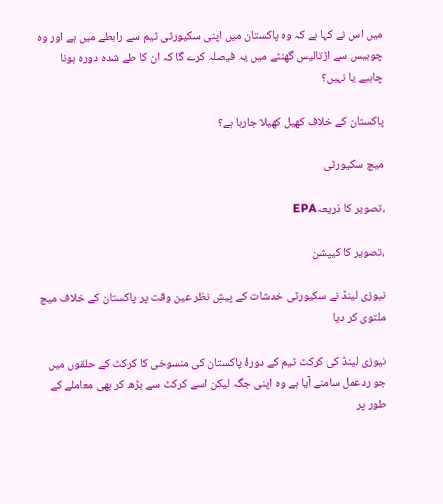میں اس نے کہا ہے کہ وہ پاکستان میں اپنی سکیورٹی ٹیم سے رابطے میں ہے اور وہ چوبیس سے اڑتالیس گھنٹے میں یہ فیصلہ کرے گا کہ ان کا طے شدہ دورہ ہونا چاہیے یا نہیں؟

پاکستان کے خلاف کھیل کھیلا جارہا ہے؟

میچ سکیورٹی

،تصویر کا ذریعہEPA

،تصویر کا کیپشن

نیوزی لینڈ نے سکیورٹی خدشات کے پیشِ نظر عین وقت پر پاکستان کے خلاف میچ ملتوی کر دیا

نیوزی لینڈ کی کرکٹ ٹیم کے دورۂ پاکستان کی منسوخی کا کرکٹ کے حلقوں میں جو ردعمل سامنے آیا ہے وہ اپنی جگہ لیکن اسے کرکٹ سے بڑھ کر بھی معاملے کے طور پر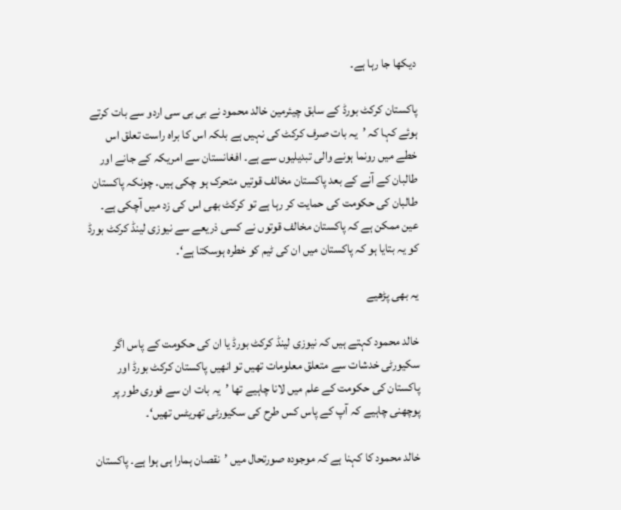دیکھا جا رہا ہے۔

پاکستان کرکٹ بورڈ کے سابق چیئرمین خالد محمود نے بی بی سی اردو سے بات کرتے ہوئے کہا کہ ’یہ بات صرف کرکٹ کی نہیں ہے بلکہ اس کا براہ راست تعلق اس خطے میں رونما ہونے والی تبدیلیوں سے ہے۔ افغانستان سے امریکہ کے جانے اور طالبان کے آنے کے بعد پاکستان مخالف قوتیں متحرک ہو چکی ہیں۔ چونکہ پاکستان طالبان کی حکومت کی حمایت کر رہا ہے تو کرکٹ بھی اس کی زد میں آچکی ہے۔ عین ممکن ہے کہ پاکستان مخالف قوتوں نے کسی ذریعے سے نیوزی لینڈ کرکٹ بورڈ کو یہ بتایا ہو کہ پاکستان میں ان کی ٹیم کو خطرہ ہوسکتا ہے‘۔

یہ بھی پڑھیے

خالد محمود کہتے ہیں کہ نیوزی لینڈ کرکٹ بورڈ یا ان کی حکومت کے پاس اگر سکیورٹی خدشات سے متعلق معلومات تھیں تو انھیں پاکستان کرکٹ بورڈ اور پاکستان کی حکومت کے علم میں لانا چاہیے تھا ’یہ بات ان سے فوری طور پر پوچھنی چاہیے کہ آپ کے پاس کس طرح کی سکیورٹی تھریٹس تھیں‘۔

خالد محمود کا کہنا ہے کہ موجودہ صورتحال میں ’نقصان ہمارا ہی ہوا ہے۔ پاکستان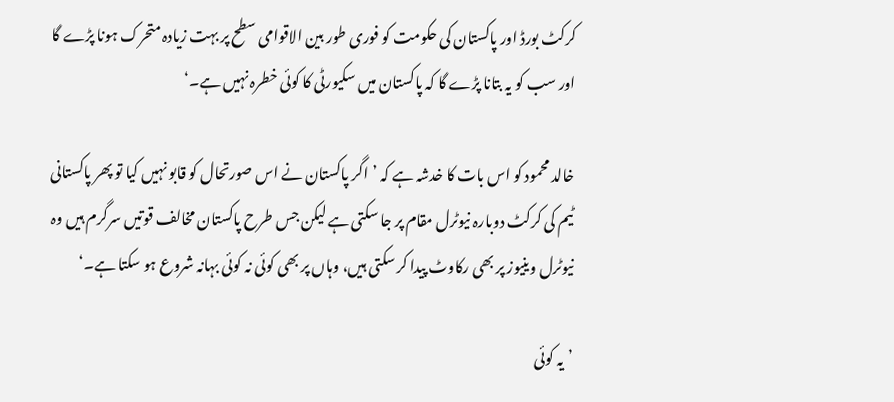کرکٹ بورڈ اور پاکستان کی حکومت کو فوری طور بین الاقوامی سطح پر بہت زیادہ متحرک ہونا پڑے گا اور سب کو یہ بتانا پڑے گا کہ پاکستان میں سکیورٹی کا کوئی خطرہ نہیں ہے۔‘

خالد محمود کو اس بات کا خدشہ ہے کہ ’اگر پاکستان نے اس صورتحال کو قابو نہیں کیا تو پھر پاکستانی ٹیم کی کرکٹ دوبارہ نیوٹرل مقام پر جا سکتی ہے لیکن جس طرح پاکستان مخالف قوتیں سرگرم ہیں وہ نیوٹرل وینیوز پر بھی رکاوٹ پیدا کر سکتی ہیں، وہاں پر بھی کوئی نہ کوئی بہانہ شروع ہو سکتا ہے۔‘

’یہ کوئی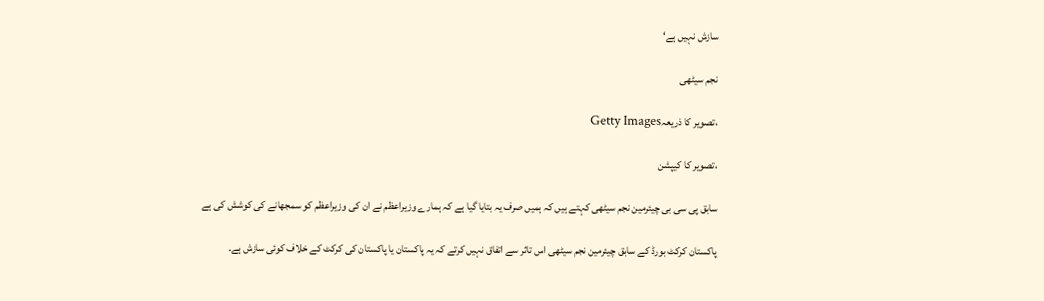سازش نہیں ہے‘

نجم سیٹھی

،تصویر کا ذریعہGetty Images

،تصویر کا کیپشن

سابق پی سی بی چیئرمین نجم سیٹھی کہتے ہیں کہ ہمیں صرف یہ بتایا گیا ہے کہ ہمارے وزیراعظم نے ان کی وزیراعظم کو سمجھانے کی کوشش کی ہے

پاکستان کرکٹ بورڈ کے سابق چیئرمین نجم سیٹھی اس تاثر سے اتفاق نہیں کرتے کہ یہ پاکستان یا پاکستان کی کرکٹ کے خلاف کوئی سازش ہے۔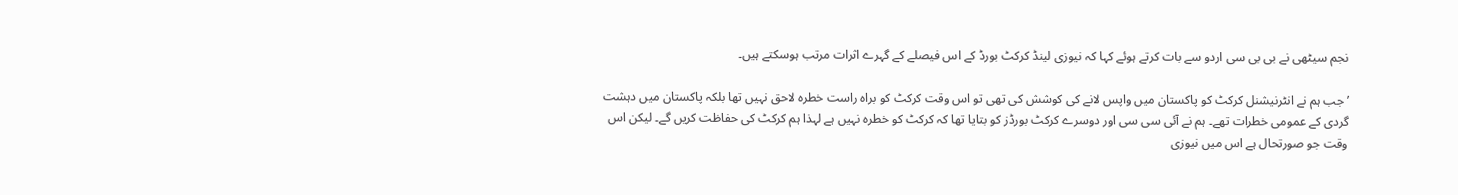نجم سیٹھی نے بی بی سی اردو سے بات کرتے ہوئے کہا کہ نیوزی لینڈ کرکٹ بورڈ کے اس فیصلے کے گہرے اثرات مرتب ہوسکتے ہیں۔

’جب ہم نے انٹرنیشنل کرکٹ کو پاکستان میں واپس لانے کی کوشش کی تھی تو اس وقت کرکٹ کو براہ راست خطرہ لاحق نہیں تھا بلکہ پاکستان میں دہشت گردی کے عمومی خطرات تھے۔ ہم نے آئی سی سی اور دوسرے کرکٹ بورڈز کو بتایا تھا کہ کرکٹ کو خطرہ نہیں ہے لہذا ہم کرکٹ کی حفاظت کریں گے۔ لیکن اس وقت جو صورتحال ہے اس میں نیوزی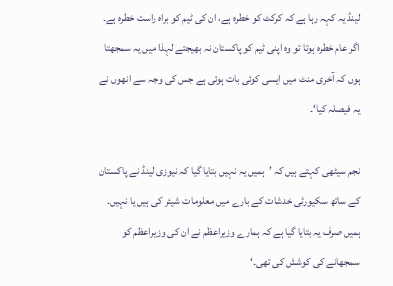لینڈ یہ کہہ رہا ہے کہ کرکٹ کو خطرہ ہے، ان کی ٹیم کو براہ راست خطرہ ہے۔ اگر عام خطرہ ہوتا تو وہ اپنی ٹیم کو پاکستان نہ بھیجتے لہذا میں یہ سمجھتا ہوں کہ آخری منٹ میں ایسی کوئی بات ہوئی ہے جس کی وجہ سے انھوں نے یہ فیصلہ کیا‘۔

نجم سیٹھی کہتے ہیں کہ ’ہمیں یہ نہیں بتایا گیا کہ نیوزی لینڈ نے پاکستان کے ساتھ سکیورٹی خدشات کے بارے میں معلومات شیئر کی ہیں یا نہیں۔ ہمیں صرف یہ بتایا گیا ہے کہ ہمارے وزیراعظم نے ان کی وزیراعظم کو سمجھانے کی کوشش کی تھی۔‘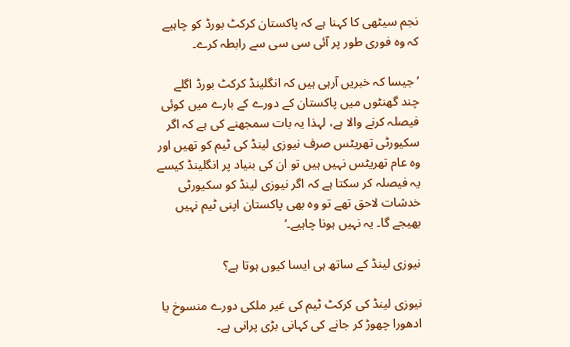نجم سیٹھی کا کہنا ہے کہ پاکستان کرکٹ بورڈ کو چاہیے کہ وہ فوری طور پر آئی سی سی سے رابطہ کرے۔

’جیسا کہ خبریں آرہی ہیں کہ انگلینڈ کرکٹ بورڈ اگلے چند گھنٹوں میں پاکستان کے دورے کے بارے میں کوئی فیصلہ کرنے والا ہے، لہذا یہ بات سمجھنے کی ہے کہ اگر سکیورٹی تھریٹس صرف نیوزی لینڈ کی ٹیم کو تھیں اور وہ عام تھریٹس نہیں ہیں تو ان کی بنیاد پر انگلینڈ کیسے یہ فیصلہ کر سکتا ہے کہ اگر نیوزی لینڈ کو سکیورٹی خدشات لاحق تھے تو وہ بھی پاکستان اپنی ٹیم نہیں بھیجے گا۔ یہ نہیں ہونا چاہیے۔‘

نیوزی لینڈ کے ساتھ ہی ایسا کیوں ہوتا ہے؟

نیوزی لینڈ کی کرکٹ ٹیم کی غیر ملکی دورے منسوخ یا ادھورا چھوڑ کر جانے کی کہانی بڑی پرانی ہے۔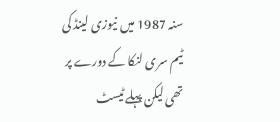سنہ 1987 میں نیوزی لینڈ کی ٹیم سری لنکا کے دورے پر تھی لیکن پہلے ٹیسٹ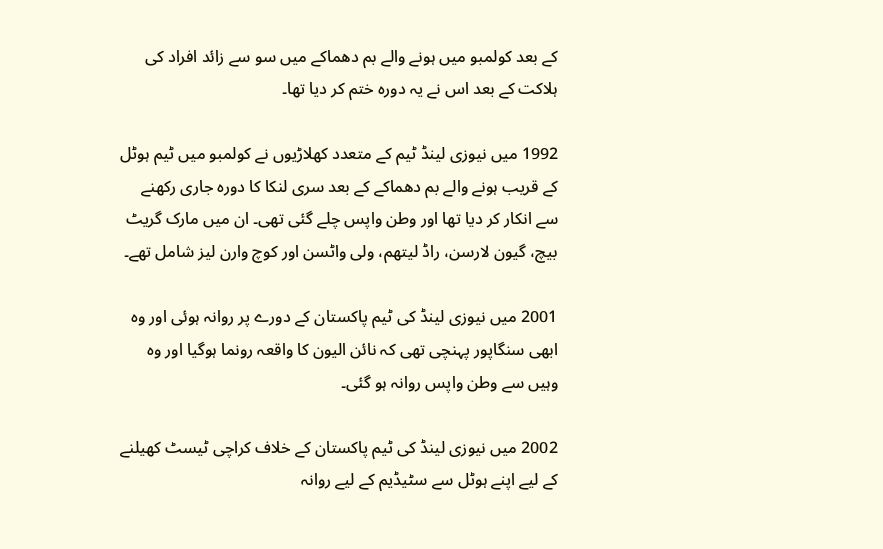کے بعد کولمبو میں ہونے والے بم دھماکے میں سو سے زائد افراد کی ہلاکت کے بعد اس نے یہ دورہ ختم کر دیا تھا۔

1992 میں نیوزی لینڈ ٹیم کے متعدد کھلاڑیوں نے کولمبو میں ٹیم ہوٹل کے قریب ہونے والے بم دھماکے کے بعد سری لنکا کا دورہ جاری رکھنے سے انکار کر دیا تھا اور وطن واپس چلے گئی تھی۔ ان میں مارک گریٹ بیچ، گیون لارسن، راڈ لیتھم، ولی واٹسن اور کوچ وارن لیز شامل تھے۔

2001 میں نیوزی لینڈ کی ٹیم پاکستان کے دورے پر روانہ ہوئی اور وہ ابھی سنگاپور پہنچی تھی کہ نائن الیون کا واقعہ رونما ہوگیا اور وہ وہیں سے وطن واپس روانہ ہو گئی۔

2002 میں نیوزی لینڈ کی ٹیم پاکستان کے خلاف کراچی ٹیسٹ کھیلنے کے لیے اپنے ہوٹل سے سٹیڈیم کے لیے روانہ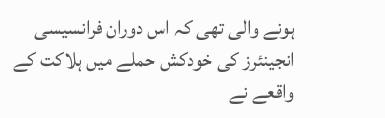ہونے والی تھی کہ اس دوران فرانسیسی انجینئرز کی خودکش حملے میں ہلاکت کے واقعے نے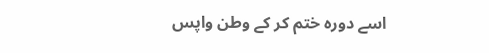اسے دورہ ختم کر کے وطن واپس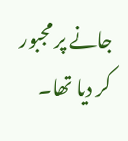جانے پر مجبور کر دیا تھا۔